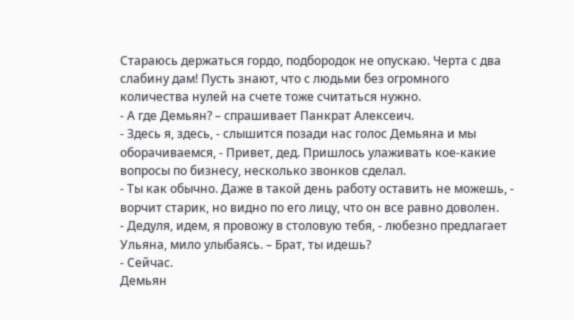Стараюсь держаться гордо, подбородок не опускаю. Черта с два слабину дам! Пусть знают, что с людьми без огромного количества нулей на счете тоже считаться нужно.
- А где Демьян? – спрашивает Панкрат Алексеич.
- Здесь я, здесь, - слышится позади нас голос Демьяна и мы оборачиваемся, - Привет, дед. Пришлось улаживать кое-какие вопросы по бизнесу, несколько звонков сделал.
- Ты как обычно. Даже в такой день работу оставить не можешь, - ворчит старик, но видно по его лицу, что он все равно доволен.
- Дедуля, идем, я провожу в столовую тебя, - любезно предлагает Ульяна, мило улыбаясь. – Брат, ты идешь?
- Сейчас.
Демьян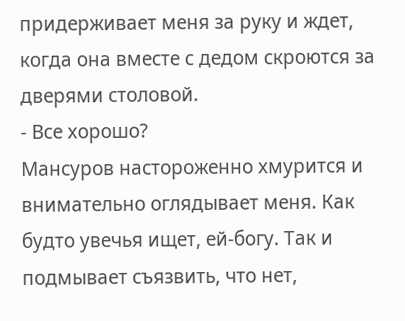придерживает меня за руку и ждет, когда она вместе с дедом скроются за дверями столовой.
- Все хорошо?
Мансуров настороженно хмурится и внимательно оглядывает меня. Как будто увечья ищет, ей-богу. Так и подмывает съязвить, что нет,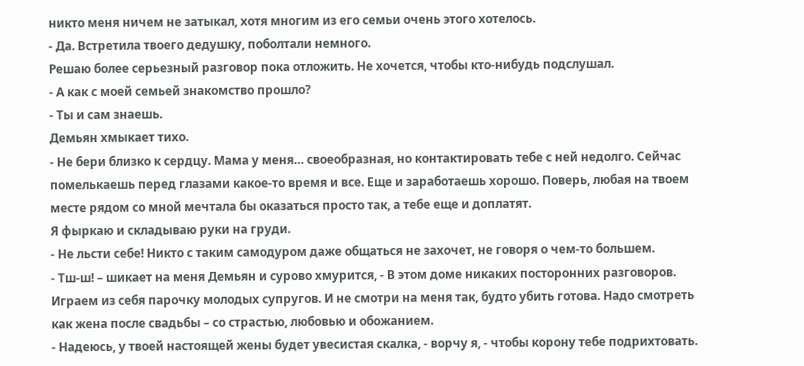никто меня ничем не затыкал, хотя многим из его семьи очень этого хотелось.
- Да. Встретила твоего дедушку, поболтали немного.
Решаю более серьезный разговор пока отложить. Не хочется, чтобы кто-нибудь подслушал.
- А как с моей семьей знакомство прошло?
- Ты и сам знаешь.
Демьян хмыкает тихо.
- Не бери близко к сердцу. Мама у меня… своеобразная, но контактировать тебе с ней недолго. Сейчас помелькаешь перед глазами какое-то время и все. Еще и заработаешь хорошо. Поверь, любая на твоем месте рядом со мной мечтала бы оказаться просто так, а тебе еще и доплатят.
Я фыркаю и складываю руки на груди.
- Не льсти себе! Никто с таким самодуром даже общаться не захочет, не говоря о чем-то большем.
- Тш-ш! – шикает на меня Демьян и сурово хмурится, - В этом доме никаких посторонних разговоров. Играем из себя парочку молодых супругов. И не смотри на меня так, будто убить готова. Надо смотреть как жена после свадьбы – со страстью, любовью и обожанием.
- Надеюсь, у твоей настоящей жены будет увесистая скалка, - ворчу я, - чтобы корону тебе подрихтовать.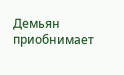Демьян приобнимает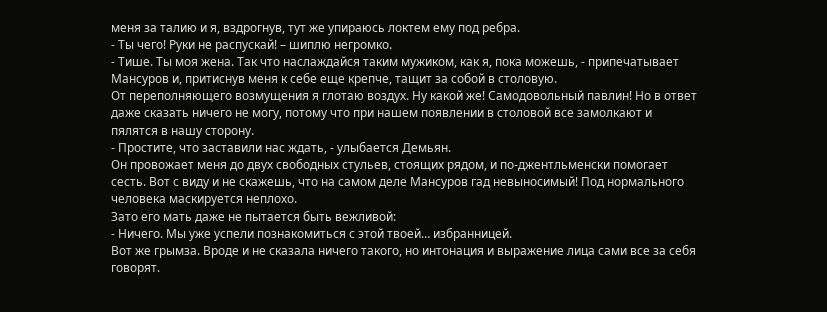меня за талию и я, вздрогнув, тут же упираюсь локтем ему под ребра.
- Ты чего! Руки не распускай! – шиплю негромко.
- Тише. Ты моя жена. Так что наслаждайся таким мужиком, как я, пока можешь, - припечатывает Мансуров и, притиснув меня к себе еще крепче, тащит за собой в столовую.
От переполняющего возмущения я глотаю воздух. Ну какой же! Самодовольный павлин! Но в ответ даже сказать ничего не могу, потому что при нашем появлении в столовой все замолкают и пялятся в нашу сторону.
- Простите, что заставили нас ждать, - улыбается Демьян.
Он провожает меня до двух свободных стульев, стоящих рядом, и по-джентльменски помогает сесть. Вот с виду и не скажешь, что на самом деле Мансуров гад невыносимый! Под нормального человека маскируется неплохо.
Зато его мать даже не пытается быть вежливой:
- Ничего. Мы уже успели познакомиться с этой твоей… избранницей.
Вот же грымза. Вроде и не сказала ничего такого, но интонация и выражение лица сами все за себя говорят.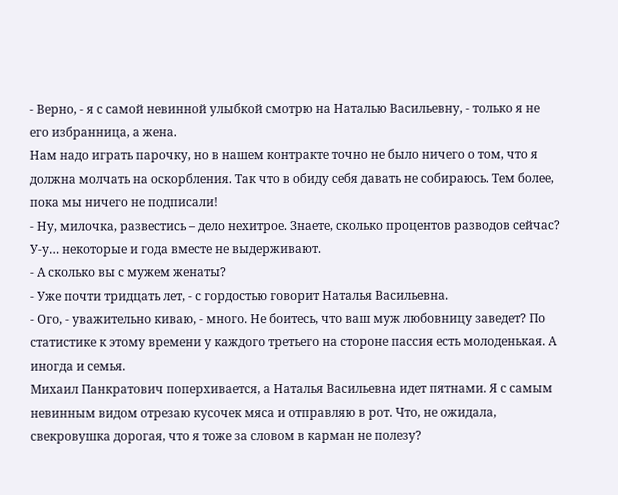- Верно, - я с самой невинной улыбкой смотрю на Наталью Васильевну, - только я не его избранница, а жена.
Нам надо играть парочку, но в нашем контракте точно не было ничего о том, что я должна молчать на оскорбления. Так что в обиду себя давать не собираюсь. Тем более, пока мы ничего не подписали!
- Ну, милочка, развестись – дело нехитрое. Знаете, сколько процентов разводов сейчас? У-у… некоторые и года вместе не выдерживают.
- А сколько вы с мужем женаты?
- Уже почти тридцать лет, - с гордостью говорит Наталья Васильевна.
- Ого, - уважительно киваю, - много. Не боитесь, что ваш муж любовницу заведет? По статистике к этому времени у каждого третьего на стороне пассия есть молоденькая. А иногда и семья.
Михаил Панкратович поперхивается, а Наталья Васильевна идет пятнами. Я с самым невинным видом отрезаю кусочек мяса и отправляю в рот. Что, не ожидала, свекровушка дорогая, что я тоже за словом в карман не полезу?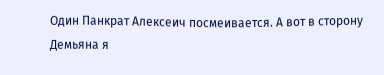Один Панкрат Алексеич посмеивается. А вот в сторону Демьяна я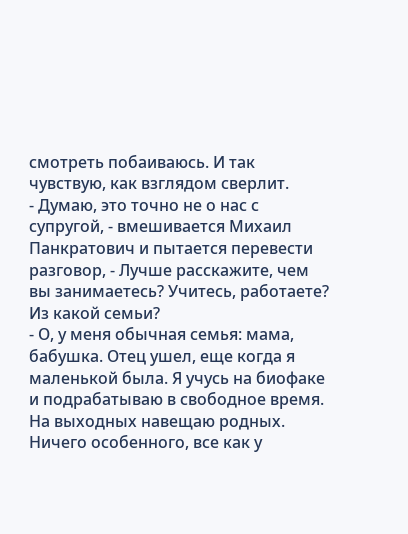смотреть побаиваюсь. И так чувствую, как взглядом сверлит.
- Думаю, это точно не о нас с супругой, - вмешивается Михаил Панкратович и пытается перевести разговор, - Лучше расскажите, чем вы занимаетесь? Учитесь, работаете? Из какой семьи?
- О, у меня обычная семья: мама, бабушка. Отец ушел, еще когда я маленькой была. Я учусь на биофаке и подрабатываю в свободное время. На выходных навещаю родных. Ничего особенного, все как у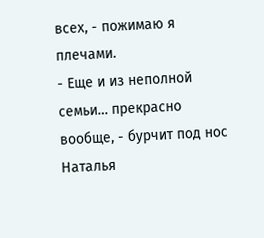всех, - пожимаю я плечами.
- Еще и из неполной семьи… прекрасно вообще, - бурчит под нос Наталья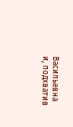Васильевна и, подхватив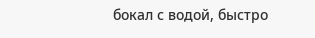бокал с водой, быстро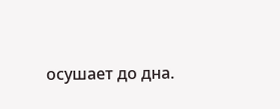осушает до дна.